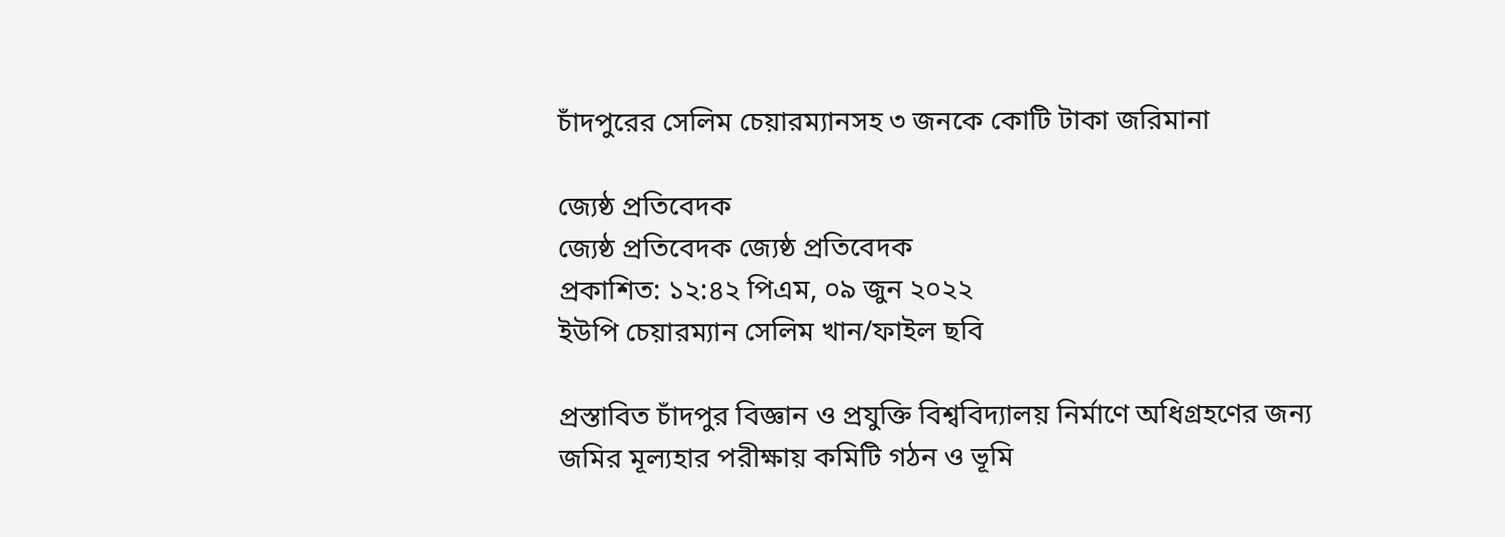চাঁদপুরের সেলিম চেয়ারম্যানসহ ৩ জনকে কোটি টাকা জরিমানা

জ্যেষ্ঠ প্রতিবেদক
জ্যেষ্ঠ প্রতিবেদক জ্যেষ্ঠ প্রতিবেদক
প্রকাশিত: ১২:৪২ পিএম, ০৯ জুন ২০২২
ইউপি চেয়ারম্যান সেলিম খান/ফাইল ছবি

প্রস্তাবিত চাঁদপুর বিজ্ঞান ও প্রযুক্তি বিশ্ববিদ্যালয় নির্মাণে অধিগ্রহণের জন্য জমির মূল্যহার পরীক্ষায় কমিটি গঠন ও ভূমি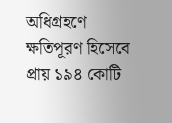অধিগ্রহণে ক্ষতিপূরণ হিসেবে প্রায় ১৯৪ কোটি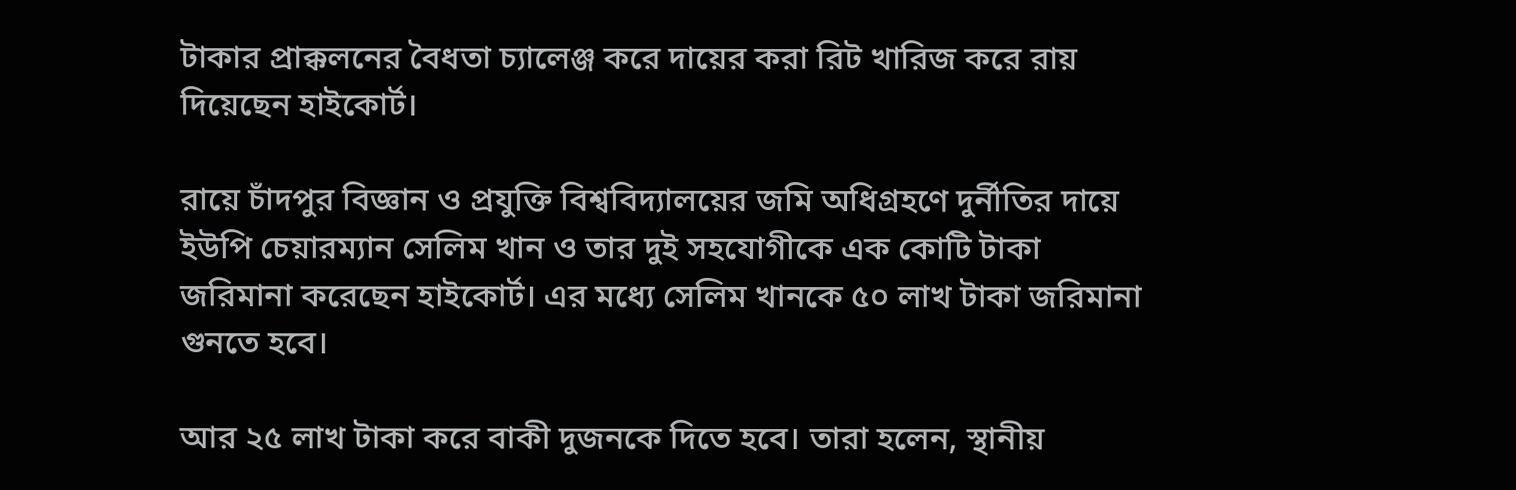টাকার প্রাক্কলনের বৈধতা চ্যালেঞ্জ করে দায়ের করা রিট খারিজ করে রায় দিয়েছেন হাইকোর্ট।

রায়ে চাঁদপুর বিজ্ঞান ও প্রযুক্তি বিশ্ববিদ্যালয়ের জমি অধিগ্রহণে দুর্নীতির দায়ে ইউপি চেয়ারম্যান সেলিম খান ও তার দুই সহযোগীকে এক কোটি টাকা জরিমানা করেছেন হাইকোর্ট। এর মধ্যে সেলিম খানকে ৫০ লাখ টাকা জরিমানা গুনতে হবে।

আর ২৫ লাখ টাকা করে বাকী দুজনকে দিতে হবে। তারা হলেন, স্থানীয়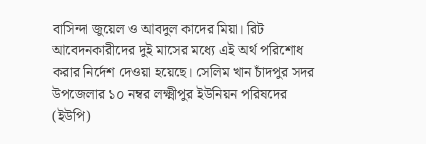বাসিন্দা জুয়েল ও আবদুল কাদের মিয়া। রিট আবেদনকারীদের দুই মাসের মধ্যে এই অর্থ পরিশোধ করার নির্দেশ দেওয়া হয়েছে। সেলিম খান চাঁদপুর সদর উপজেলার ১০ নম্বর লক্ষ্মীপুর ইউনিয়ন পরিষদের (ইউপি)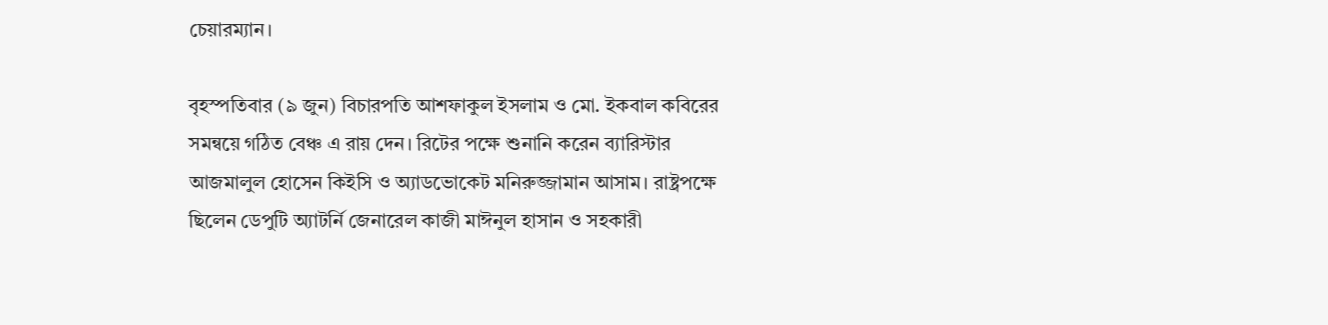চেয়ারম্যান।

বৃহস্পতিবার (৯ জুন) বিচারপতি আশফাকুল ইসলাম ও মো. ইকবাল কবিরের সমন্বয়ে গঠিত বেঞ্চ এ রায় দেন। রিটের পক্ষে শুনানি করেন ব্যারিস্টার আজমালুল হোসেন কিইসি ও অ্যাডভোকেট মনিরুজ্জামান আসাম। রাষ্ট্রপক্ষে ছিলেন ডেপুটি অ্যাটর্নি জেনারেল কাজী মাঈনুল হাসান ও সহকারী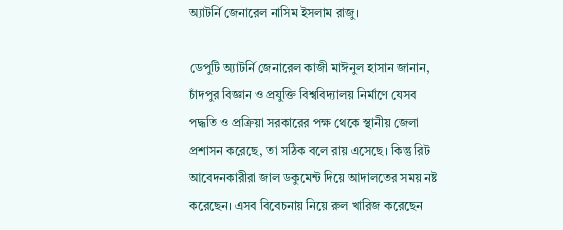অ্যাটর্নি জেনারেল নাসিম ইসলাম রাজু।

ডেপুটি অ্যাটর্নি জেনারেল কাজী মাঈনুল হাসান জানান, চাঁদপুর বিজ্ঞান ও প্রযুক্তি বিশ্ববিদ্যালয় নির্মাণে যেসব পদ্ধতি ও প্রক্রিয়া সরকারের পক্ষ থেকে স্থানীয় জেলা প্রশাসন করেছে, তা সঠিক বলে রায় এসেছে। কিন্তু রিট আবেদনকারীরা জাল ডকুমেন্ট দিয়ে আদালতের সময় নষ্ট করেছেন। এসব বিবেচনায় নিয়ে রুল খারিজ করেছেন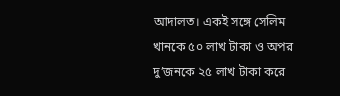আদালত। একই সঙ্গে সেলিম খানকে ৫০ লাখ টাকা ও অপর দু’জনকে ২৫ লাখ টাকা করে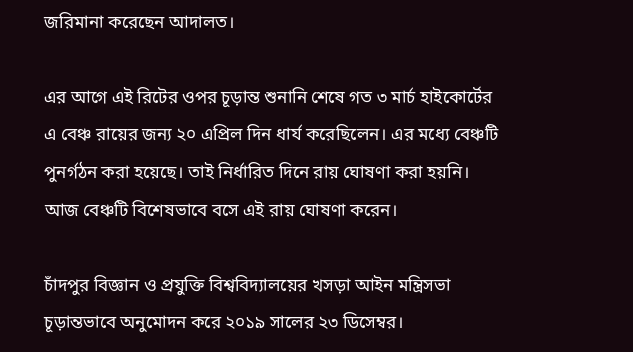জরিমানা করেছেন আদালত।

এর আগে এই রিটের ওপর চূড়ান্ত শুনানি শেষে গত ৩ মার্চ হাইকোর্টের এ বেঞ্চ রায়ের জন্য ২০ এপ্রিল দিন ধার্য করেছিলেন। এর মধ্যে বেঞ্চটি পুনর্গঠন করা হয়েছে। তাই নির্ধারিত দিনে রায় ঘোষণা করা হয়নি। আজ বেঞ্চটি বিশেষভাবে বসে এই রায় ঘোষণা করেন।

চাঁদপুর বিজ্ঞান ও প্রযুক্তি বিশ্ববিদ্যালয়ের খসড়া আইন মন্ত্রিসভা চূড়ান্তভাবে অনুমোদন করে ২০১৯ সালের ২৩ ডিসেম্বর।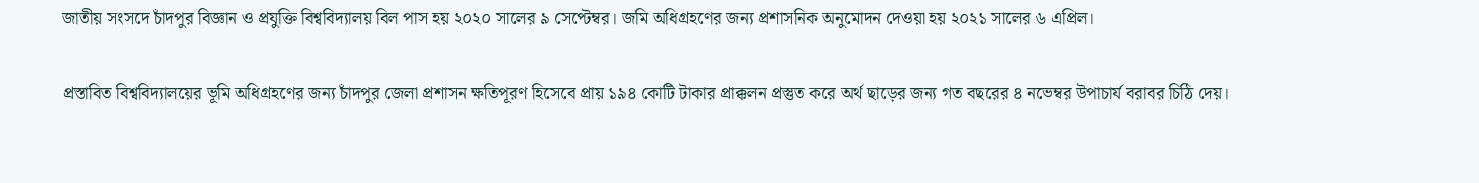জাতীয় সংসদে চাঁদপুর বিজ্ঞান ও প্রযুক্তি বিশ্ববিদ্যালয় বিল পাস হয় ২০২০ সালের ৯ সেপ্টেম্বর। জমি অধিগ্রহণের জন্য প্রশাসনিক অনুমোদন দেওয়া হয় ২০২১ সালের ৬ এপ্রিল।

প্রস্তাবিত বিশ্ববিদ্যালয়ের ভূমি অধিগ্রহণের জন্য চাঁদপুর জেলা প্রশাসন ক্ষতিপূরণ হিসেবে প্রায় ১৯৪ কোটি টাকার প্রাক্কলন প্রস্তুত করে অর্থ ছাড়ের জন্য গত বছরের ৪ নভেম্বর উপাচার্য বরাবর চিঠি দেয়।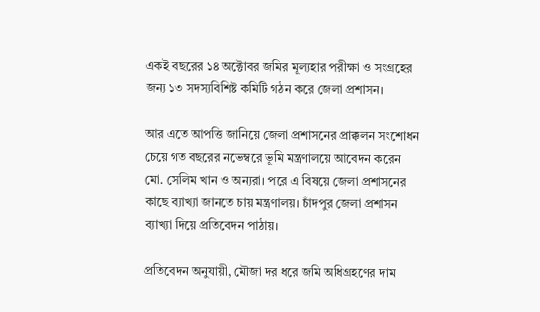একই বছরের ১৪ অক্টোবর জমির মূল্যহার পরীক্ষা ও সংগ্রহের জন্য ১৩ সদস্যবিশিষ্ট কমিটি গঠন করে জেলা প্রশাসন।

আর এতে আপত্তি জানিয়ে জেলা প্রশাসনের প্রাক্কলন সংশোধন চেয়ে গত বছরের নভেম্বরে ভূমি মন্ত্রণালয়ে আবেদন করেন মো. সেলিম খান ও অন্যরা। পরে এ বিষয়ে জেলা প্রশাসনের কাছে ব্যাখ্যা জানতে চায় মন্ত্রণালয়। চাঁদপুর জেলা প্রশাসন ব্যাখ্যা দিয়ে প্রতিবেদন পাঠায়।

প্রতিবেদন অনুযায়ী, মৌজা দর ধরে জমি অধিগ্রহণের দাম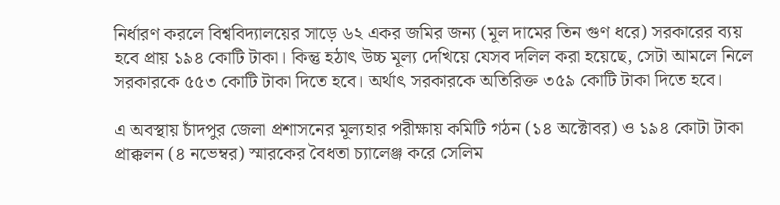নির্ধারণ করলে বিশ্ববিদ্যালয়ের সাড়ে ৬২ একর জমির জন্য (মূল দামের তিন গুণ ধরে) সরকারের ব্যয় হবে প্রায় ১৯৪ কোটি টাকা। কিন্তু হঠাৎ উচ্চ মূল্য দেখিয়ে যেসব দলিল করা হয়েছে, সেটা আমলে নিলে সরকারকে ৫৫৩ কোটি টাকা দিতে হবে। অর্থাৎ সরকারকে অতিরিক্ত ৩৫৯ কোটি টাকা দিতে হবে।

এ অবস্থায় চাঁদপুর জেলা প্রশাসনের মূল্যহার পরীক্ষায় কমিটি গঠন (১৪ অক্টোবর) ও ১৯৪ কোটা টাকা প্রাক্কলন (৪ নভেম্বর) স্মারকের বৈধতা চ্যালেঞ্জ করে সেলিম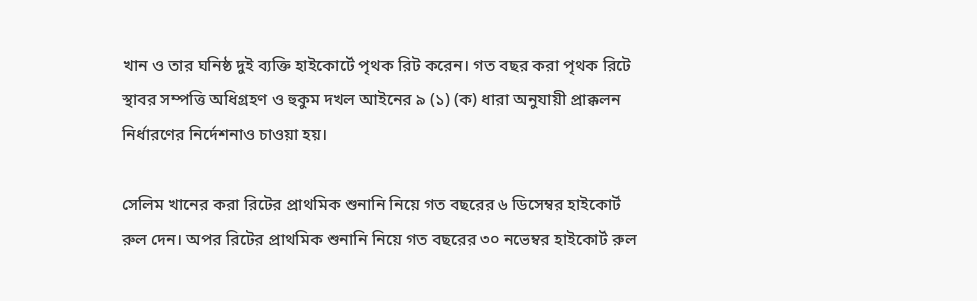খান ও তার ঘনিষ্ঠ দুই ব্যক্তি হাইকোর্টে পৃথক রিট করেন। গত বছর করা পৃথক রিটে স্থাবর সম্পত্তি অধিগ্রহণ ও হুকুম দখল আইনের ৯ (১) (ক) ধারা অনুযায়ী প্রাক্কলন নির্ধারণের নির্দেশনাও চাওয়া হয়।

সেলিম খানের করা রিটের প্রাথমিক শুনানি নিয়ে গত বছরের ৬ ডিসেম্বর হাইকোর্ট রুল দেন। অপর রিটের প্রাথমিক শুনানি নিয়ে গত বছরের ৩০ নভেম্বর হাইকোর্ট রুল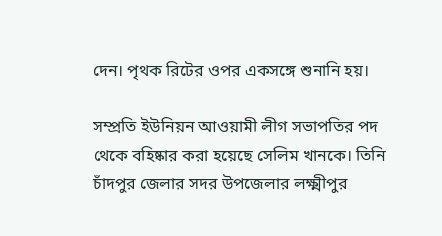দেন। পৃথক রিটের ওপর একসঙ্গে শুনানি হয়।

সম্প্রতি ইউনিয়ন আওয়ামী লীগ সভাপতির পদ থেকে বহিষ্কার করা হয়েছে সেলিম খানকে। তিনি চাঁদপুর জেলার সদর উপজেলার লক্ষ্মীপুর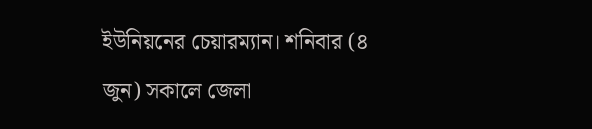ইউনিয়নের চেয়ারম্যান। শনিবার (৪ জুন) সকালে জেলা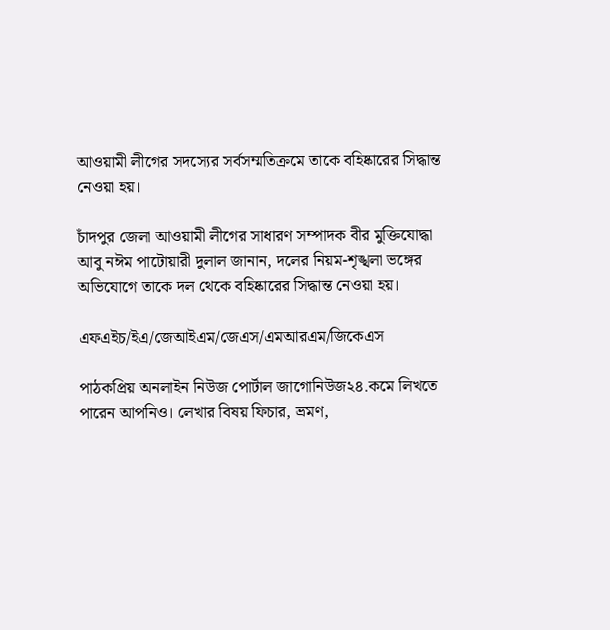আওয়ামী লীগের সদস্যের সর্বসম্মতিক্রমে তাকে বহিষ্কারের সিদ্ধান্ত নেওয়া হয়।

চাঁদপুর জেলা আওয়ামী লীগের সাধারণ সম্পাদক বীর মুক্তিযোদ্ধা আবু নঈম পাটোয়ারী দুলাল জানান, দলের নিয়ম-শৃঙ্খলা ভঙ্গের অভিযোগে তাকে দল থেকে বহিষ্কারের সিদ্ধান্ত নেওয়া হয়।

এফএইচ/ইএ/জেআইএম/জেএস/এমআরএম/জিকেএস

পাঠকপ্রিয় অনলাইন নিউজ পোর্টাল জাগোনিউজ২৪.কমে লিখতে পারেন আপনিও। লেখার বিষয় ফিচার, ভ্রমণ,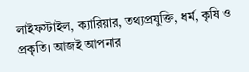লাইফস্টাইল, ক্যারিয়ার, তথ্যপ্রযুক্তি, ধর্ম, কৃষি ও প্রকৃতি। আজই আপনার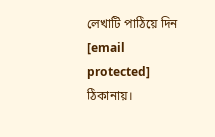লেখাটি পাঠিয়ে দিন [email protected] ঠিকানায়।